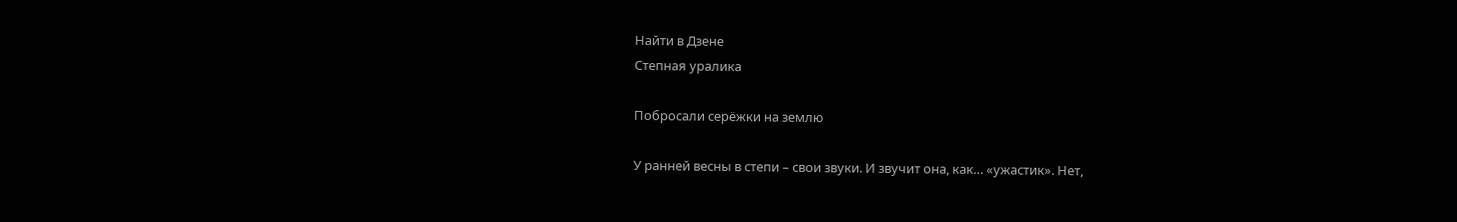Найти в Дзене
Степная уралика

Побросали серёжки на землю

У ранней весны в степи – свои звуки. И звучит она, как… «ужастик». Нет,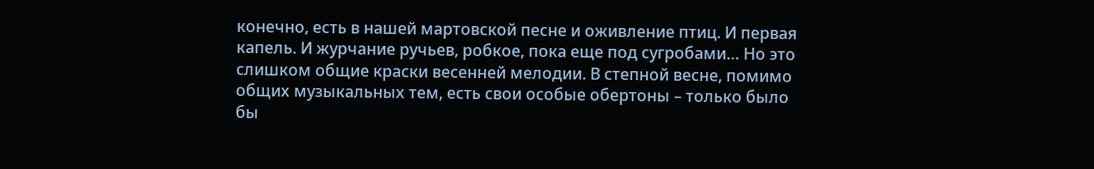конечно, есть в нашей мартовской песне и оживление птиц. И первая капель. И журчание ручьев, робкое, пока еще под сугробами… Но это слишком общие краски весенней мелодии. В степной весне, помимо общих музыкальных тем, есть свои особые обертоны – только было бы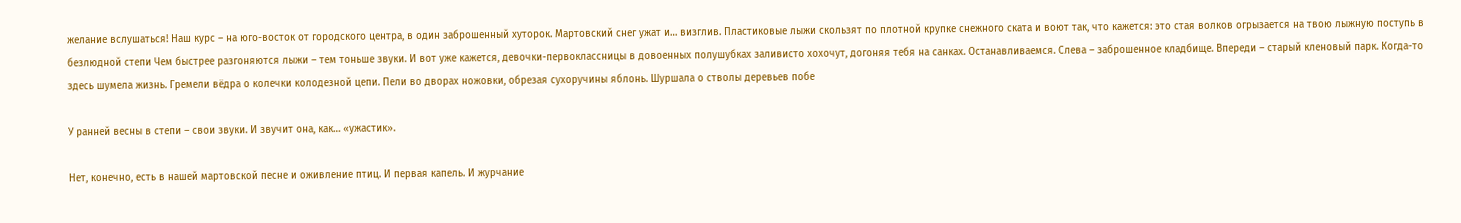желание вслушаться! Наш курс – на юго-восток от городского центра, в один заброшенный хуторок. Мартовский снег ужат и… визглив. Пластиковые лыжи скользят по плотной крупке снежного ската и воют так, что кажется: это стая волков огрызается на твою лыжную поступь в безлюдной степи Чем быстрее разгоняются лыжи – тем тоньше звуки. И вот уже кажется, девочки-первоклассницы в довоенных полушубках заливисто хохочут, догоняя тебя на санках. Останавливаемся. Слева – заброшенное кладбище. Впереди – старый кленовый парк. Когда-то здесь шумела жизнь. Гремели вёдра о колечки колодезной цепи. Пели во дворах ножовки, обрезая сухоручины яблонь. Шуршала о стволы деревьев побе

У ранней весны в степи – свои звуки. И звучит она, как… «ужастик».

Нет, конечно, есть в нашей мартовской песне и оживление птиц. И первая капель. И журчание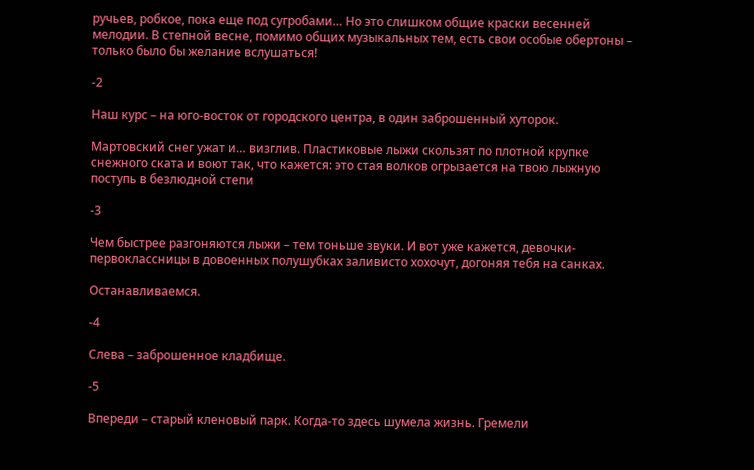ручьев, робкое, пока еще под сугробами… Но это слишком общие краски весенней мелодии. В степной весне, помимо общих музыкальных тем, есть свои особые обертоны – только было бы желание вслушаться!

-2

Наш курс – на юго-восток от городского центра, в один заброшенный хуторок.

Мартовский снег ужат и… визглив. Пластиковые лыжи скользят по плотной крупке снежного ската и воют так, что кажется: это стая волков огрызается на твою лыжную поступь в безлюдной степи

-3

Чем быстрее разгоняются лыжи – тем тоньше звуки. И вот уже кажется, девочки-первоклассницы в довоенных полушубках заливисто хохочут, догоняя тебя на санках.

Останавливаемся.

-4

Слева – заброшенное кладбище.

-5

Впереди – старый кленовый парк. Когда-то здесь шумела жизнь. Гремели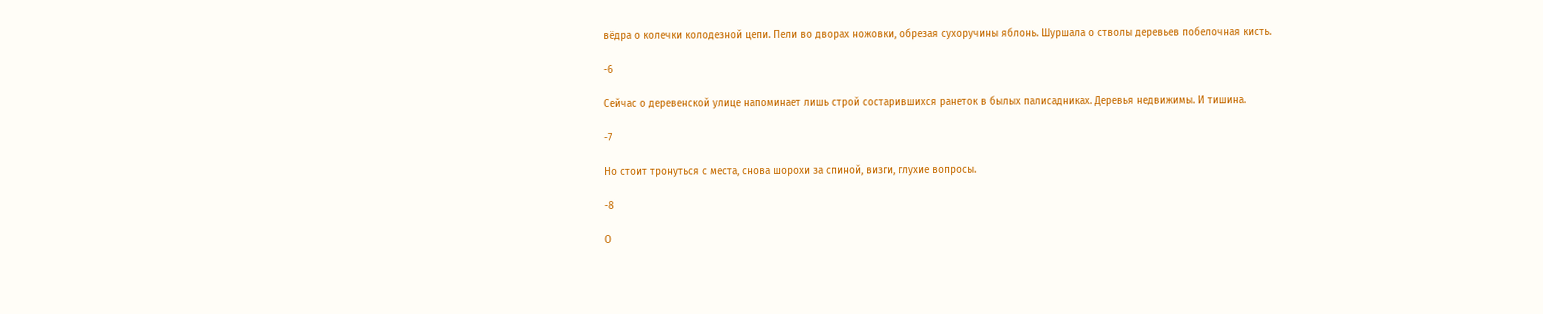вёдра о колечки колодезной цепи. Пели во дворах ножовки, обрезая сухоручины яблонь. Шуршала о стволы деревьев побелочная кисть.

-6

Сейчас о деревенской улице напоминает лишь строй состарившихся ранеток в былых палисадниках. Деревья недвижимы. И тишина.

-7

Но стоит тронуться с места, снова шорохи за спиной, визги, глухие вопросы.

-8

О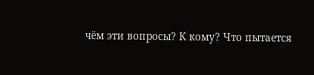чём эти вопросы? К кому? Что пытается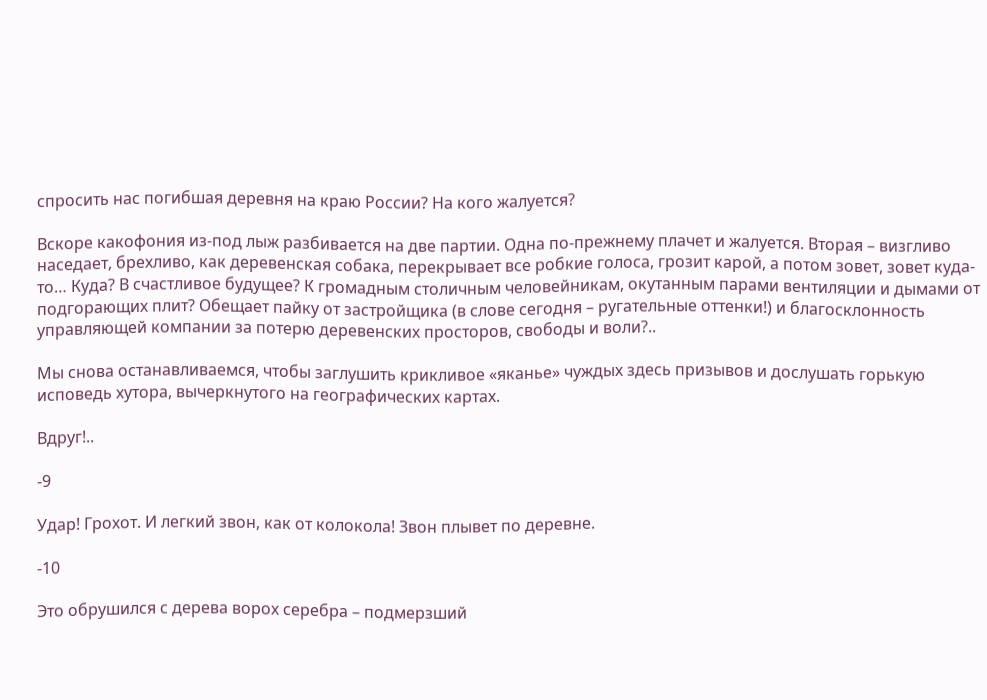спросить нас погибшая деревня на краю России? На кого жалуется?

Вскоре какофония из-под лыж разбивается на две партии. Одна по-прежнему плачет и жалуется. Вторая – визгливо наседает, брехливо, как деревенская собака, перекрывает все робкие голоса, грозит карой, а потом зовет, зовет куда-то… Куда? В счастливое будущее? К громадным столичным человейникам, окутанным парами вентиляции и дымами от подгорающих плит? Обещает пайку от застройщика (в слове сегодня – ругательные оттенки!) и благосклонность управляющей компании за потерю деревенских просторов, свободы и воли?..

Мы снова останавливаемся, чтобы заглушить крикливое «яканье» чуждых здесь призывов и дослушать горькую исповедь хутора, вычеркнутого на географических картах.

Вдруг!..

-9

Удар! Грохот. И легкий звон, как от колокола! Звон плывет по деревне.

-10

Это обрушился с дерева ворох серебра – подмерзший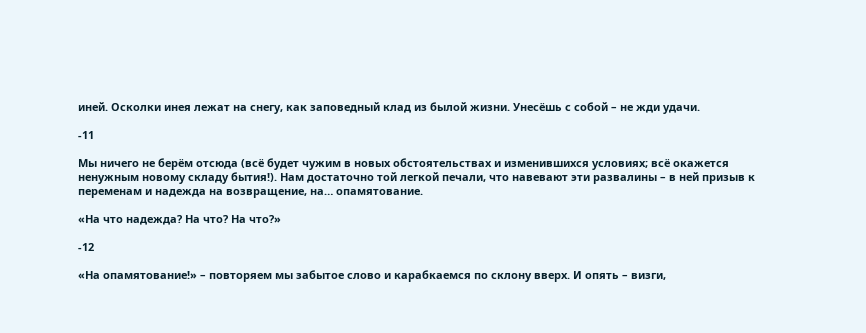иней. Осколки инея лежат на снегу, как заповедный клад из былой жизни. Унесёшь с собой – не жди удачи.

-11

Мы ничего не берём отсюда (всё будет чужим в новых обстоятельствах и изменившихся условиях; всё окажется ненужным новому складу бытия!). Нам достаточно той легкой печали, что навевают эти развалины – в ней призыв к переменам и надежда на возвращение, на… опамятование.

«На что надежда? На что? На что?»

-12

«На опамятование!» – повторяем мы забытое слово и карабкаемся по склону вверх. И опять – визги,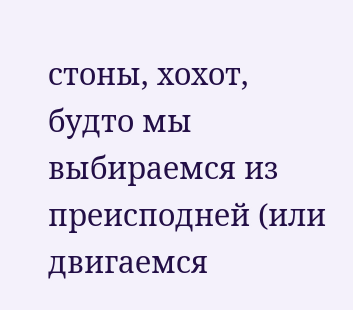стоны, хохот, будто мы выбираемся из преисподней (или двигаемся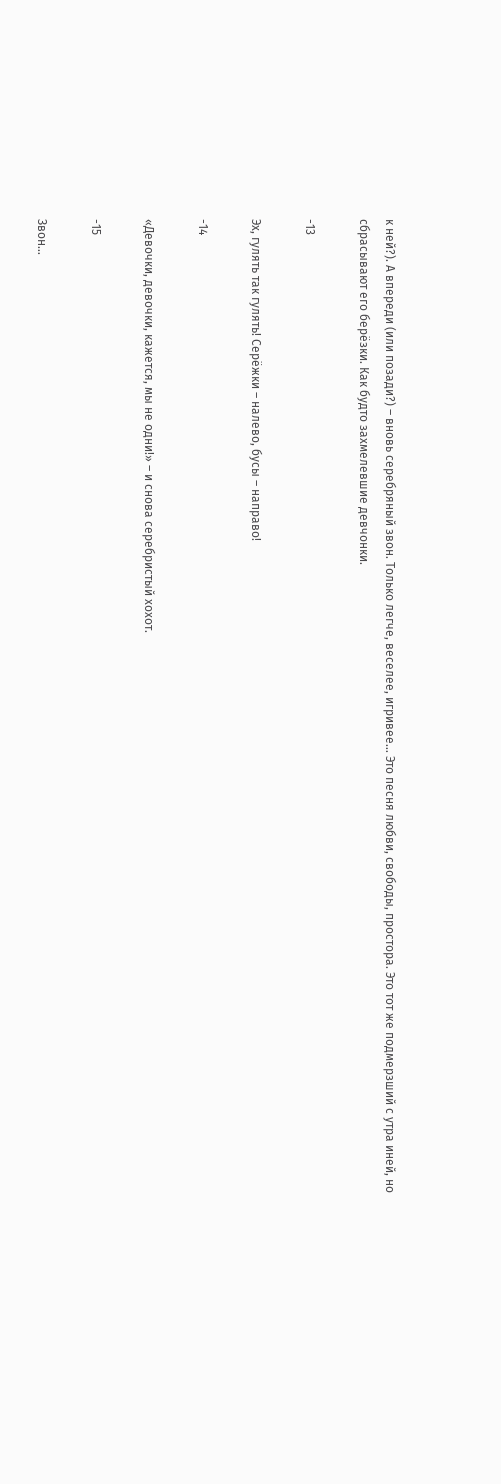к ней?). А впереди (или позади?) – вновь серебряный звон. Только легче, веселее, игривее… Это песня любви, свободы, простора. Это тот же подмерзший с утра иней, но сбрасывают его берёзки. Как будто захмелевшие девчонки.

-13

Эх, гулять так гулять! Серёжки – налево, бусы – направо!

-14

«Девочки, девочки, кажется, мы не одни!» – и снова серебристый хохот.

-15

Звон…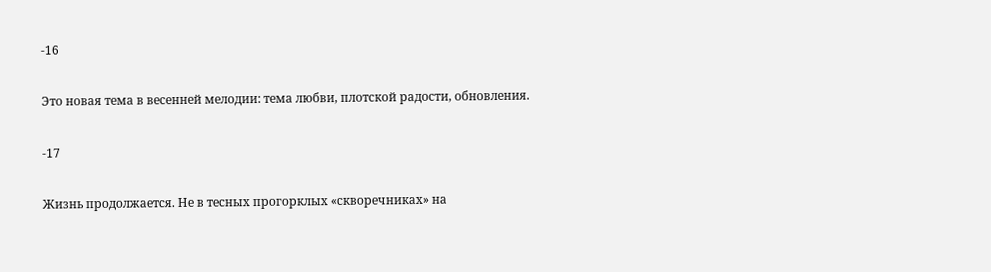-16

Это новая тема в весенней мелодии: тема любви, плотской радости, обновления.

-17

Жизнь продолжается. Не в тесных прогорклых «скворечниках» на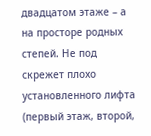двадцатом этаже – а на просторе родных степей. Не под скрежет плохо установленного лифта (первый этаж, второй,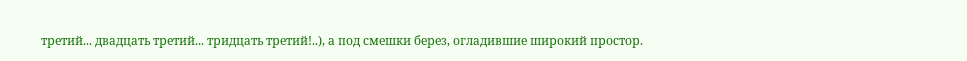третий... двадцать третий... тридцать третий!..), а под смешки берез, огладившие широкий простор.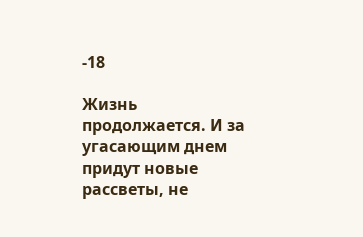-18

Жизнь продолжается. И за угасающим днем придут новые рассветы, не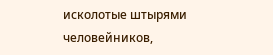исколотые штырями человейников,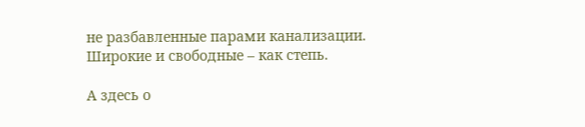не разбавленные парами канализации. Широкие и свободные – как степь.

А здесь о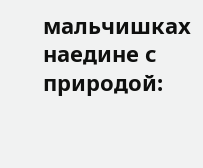мальчишках наедине с природой: